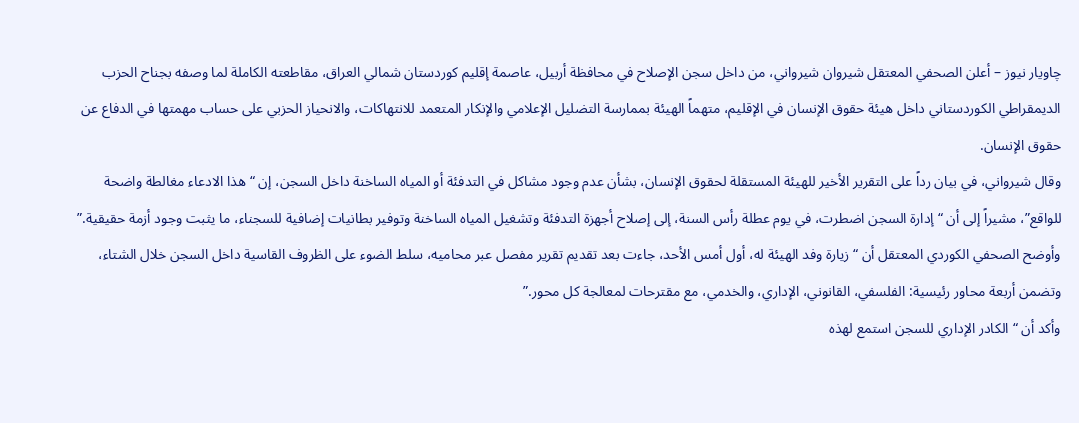چاويار نيوز – أعلن الصحفي المعتقل شيروان شيرواني، من داخل سجن الإصلاح في محافظة أربيل، عاصمة إقليم كوردستان شمالي العراق، مقاطعته الكاملة لما وصفه بجناح الحزب الديمقراطي الكوردستاني داخل هيئة حقوق الإنسان في الإقليم، متهماً الهيئة بممارسة التضليل الإعلامي والإنكار المتعمد للانتهاكات، والانحياز الحزبي على حساب مهمتها في الدفاع عن حقوق الإنسان.
وقال شيرواني، في بيان رداً على التقرير الأخير للهيئة المستقلة لحقوق الإنسان، بشأن عدم وجود مشاكل في التدفئة أو المياه الساخنة داخل السجن، إن “هذا الادعاء مغالطة واضحة للواقع”، مشيراً إلى أن “إدارة السجن اضطرت، في يوم عطلة رأس السنة، إلى إصلاح أجهزة التدفئة وتشغيل المياه الساخنة وتوفير بطانيات إضافية للسجناء، ما يثبت وجود أزمة حقيقية.”
وأوضح الصحفي الكوردي المعتقل أن “زيارة وفد الهيئة له، أول أمس الأحد، جاءت بعد تقديم تقرير مفصل عبر محاميه، سلط الضوء على الظروف القاسية داخل السجن خلال الشتاء، وتضمن أربعة محاور رئيسية: الفلسفي، القانوني، الإداري، والخدمي، مع مقترحات لمعالجة كل محور.”
وأكد أن “الكادر الإداري للسجن استمع لهذه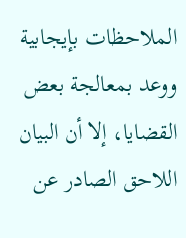الملاحظات بإيجابية ووعد بمعالجة بعض القضايا، إلا أن البيان اللاحق الصادر عن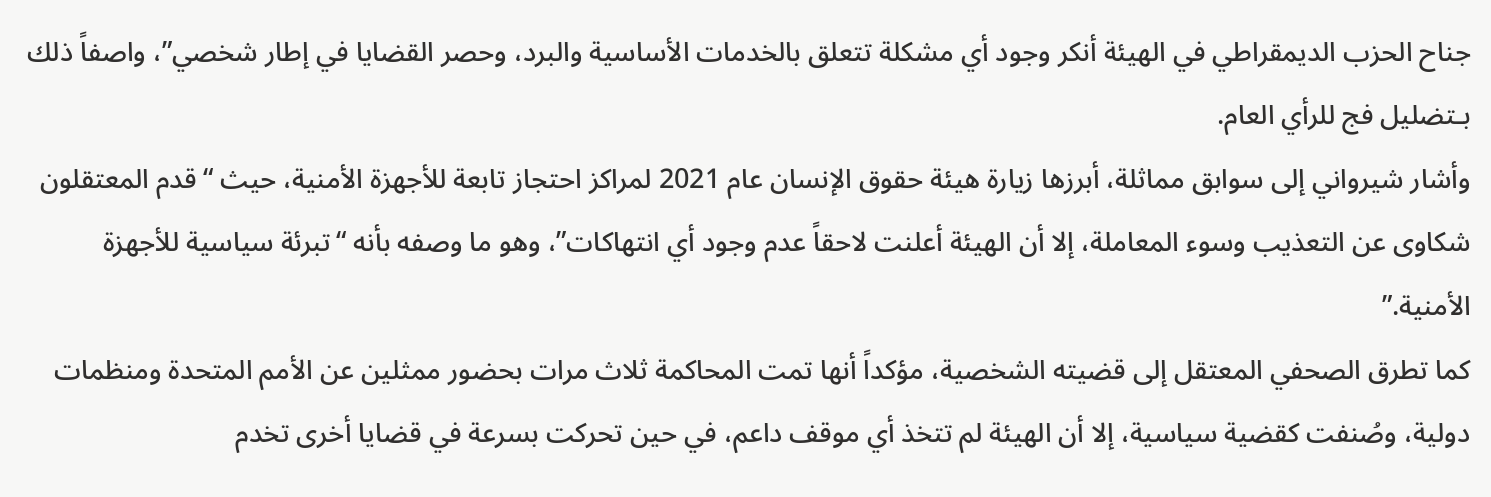جناح الحزب الديمقراطي في الهيئة أنكر وجود أي مشكلة تتعلق بالخدمات الأساسية والبرد، وحصر القضايا في إطار شخصي”، واصفاً ذلك بـتضليل فج للرأي العام.
وأشار شيرواني إلى سوابق مماثلة، أبرزها زيارة هيئة حقوق الإنسان عام 2021 لمراكز احتجاز تابعة للأجهزة الأمنية، حيث “قدم المعتقلون شكاوى عن التعذيب وسوء المعاملة، إلا أن الهيئة أعلنت لاحقاً عدم وجود أي انتهاكات”، وهو ما وصفه بأنه “تبرئة سياسية للأجهزة الأمنية.”
كما تطرق الصحفي المعتقل إلى قضيته الشخصية، مؤكداً أنها تمت المحاكمة ثلاث مرات بحضور ممثلين عن الأمم المتحدة ومنظمات دولية، وصُنفت كقضية سياسية، إلا أن الهيئة لم تتخذ أي موقف داعم، في حين تحركت بسرعة في قضايا أخرى تخدم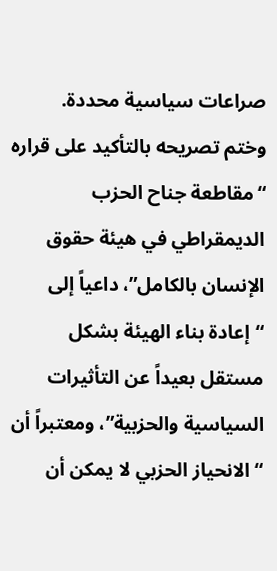صراعات سياسية محددة.
وختم تصريحه بالتأكيد على قراره “مقاطعة جناح الحزب الديمقراطي في هيئة حقوق الإنسان بالكامل”، داعياً إلى “إعادة بناء الهيئة بشكل مستقل بعيداً عن التأثيرات السياسية والحزبية”، ومعتبراً أن “الانحياز الحزبي لا يمكن أن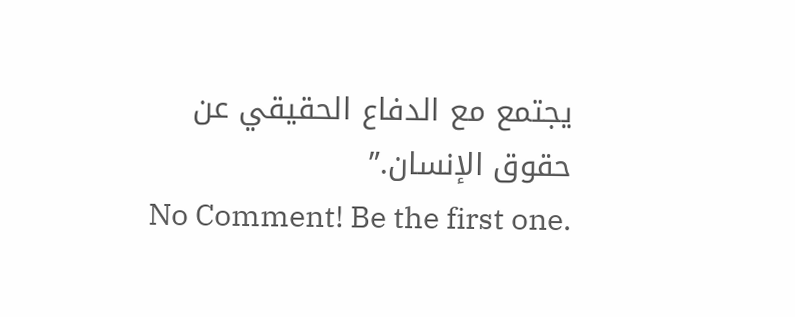يجتمع مع الدفاع الحقيقي عن حقوق الإنسان.”
No Comment! Be the first one.